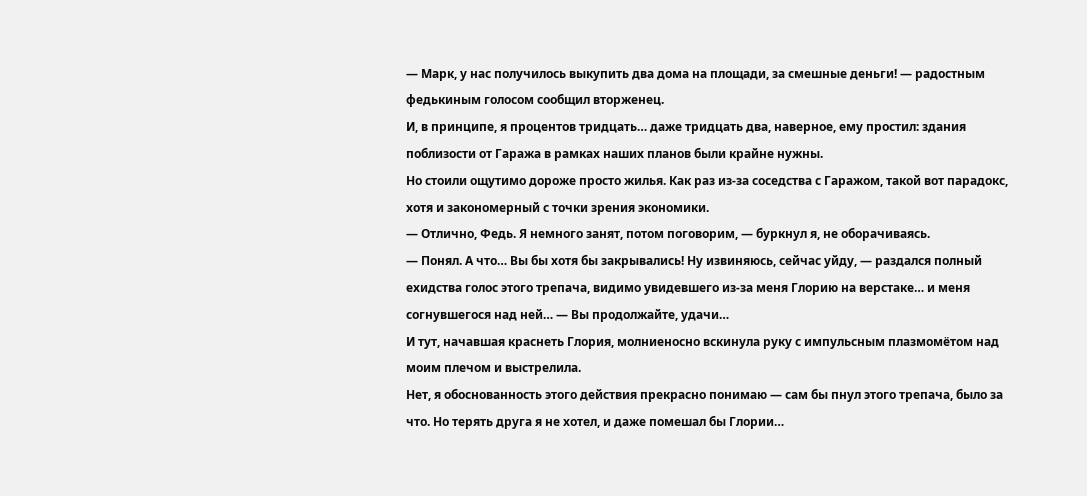— Марк, у нас получилось выкупить два дома на площади, за смешные деньги! — радостным федькиным голосом сообщил вторженец.
И, в принципе, я процентов тридцать… даже тридцать два, наверное, ему простил: здания поблизости от Гаража в рамках наших планов были крайне нужны.
Но стоили ощутимо дороже просто жилья. Как раз из-за соседства с Гаражом, такой вот парадокс, хотя и закономерный с точки зрения экономики.
— Отлично, Федь. Я немного занят, потом поговорим, — буркнул я, не оборачиваясь.
— Понял. А что… Вы бы хотя бы закрывались! Ну извиняюсь, сейчас уйду, — раздался полный ехидства голос этого трепача, видимо увидевшего из-за меня Глорию на верстаке… и меня согнувшегося над ней… — Вы продолжайте, удачи…
И тут, начавшая краснеть Глория, молниеносно вскинула руку с импульсным плазмомётом над моим плечом и выстрелила.
Нет, я обоснованность этого действия прекрасно понимаю — сам бы пнул этого трепача, было за что. Но терять друга я не хотел, и даже помешал бы Глории…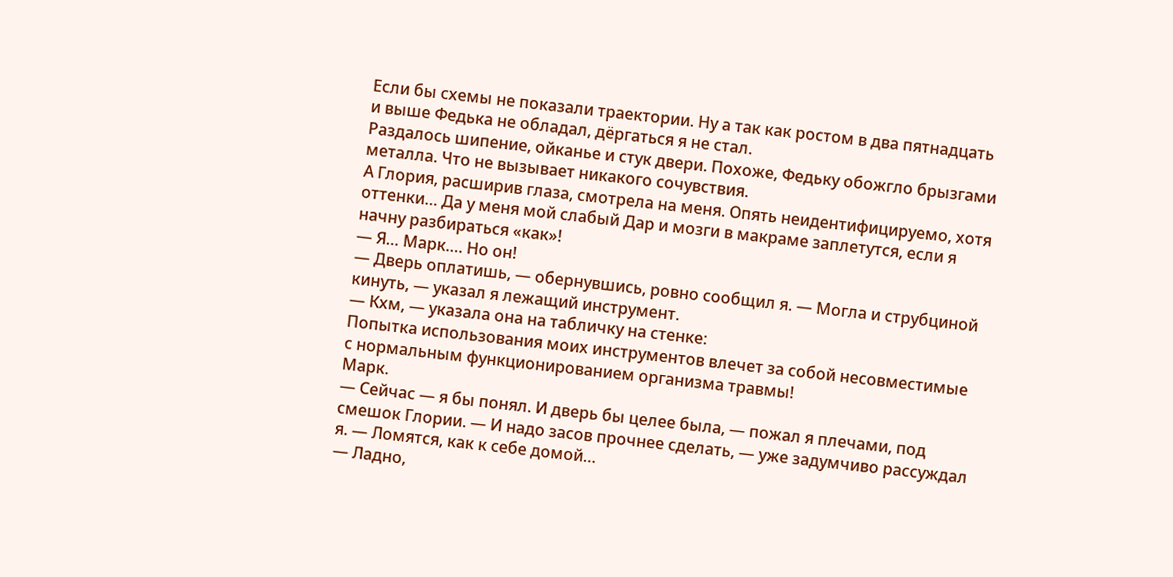Если бы схемы не показали траектории. Ну а так как ростом в два пятнадцать и выше Федька не обладал, дёргаться я не стал.
Раздалось шипение, ойканье и стук двери. Похоже, Федьку обожгло брызгами металла. Что не вызывает никакого сочувствия.
А Глория, расширив глаза, смотрела на меня. Опять неидентифицируемо, хотя оттенки… Да у меня мой слабый Дар и мозги в макраме заплетутся, если я начну разбираться «как»!
— Я… Марк…. Но он!
— Дверь оплатишь, — обернувшись, ровно сообщил я. — Могла и струбциной кинуть, — указал я лежащий инструмент.
— Кхм, — указала она на табличку на стенке:
Попытка использования моих инструментов влечет за собой несовместимые с нормальным функционированием организма травмы!
Марк.
— Сейчас — я бы понял. И дверь бы целее была, — пожал я плечами, под смешок Глории. — И надо засов прочнее сделать, — уже задумчиво рассуждал я. — Ломятся, как к себе домой…
— Ладно,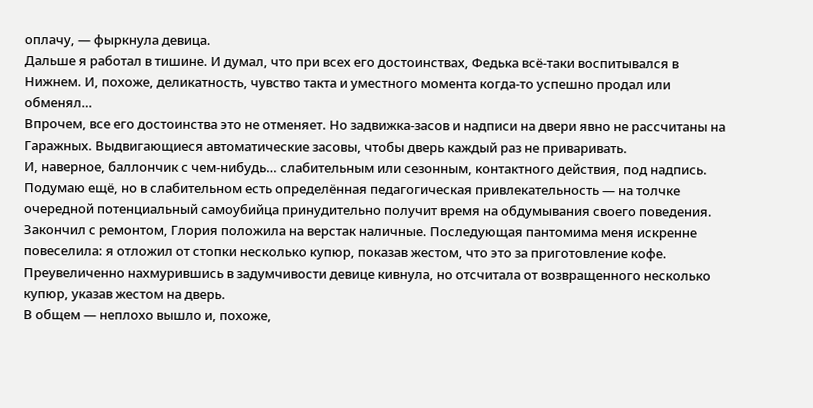оплачу, — фыркнула девица.
Дальше я работал в тишине. И думал, что при всех его достоинствах, Федька всё-таки воспитывался в Нижнем. И, похоже, деликатность, чувство такта и уместного момента когда-то успешно продал или обменял…
Впрочем, все его достоинства это не отменяет. Но задвижка-засов и надписи на двери явно не рассчитаны на Гаражных. Выдвигающиеся автоматические засовы, чтобы дверь каждый раз не приваривать.
И, наверное, баллончик с чем-нибудь… слабительным или сезонным, контактного действия, под надпись. Подумаю ещё, но в слабительном есть определённая педагогическая привлекательность — на толчке очередной потенциальный самоубийца принудительно получит время на обдумывания своего поведения.
Закончил с ремонтом, Глория положила на верстак наличные. Последующая пантомима меня искренне повеселила: я отложил от стопки несколько купюр, показав жестом, что это за приготовление кофе.
Преувеличенно нахмурившись в задумчивости девице кивнула, но отсчитала от возвращенного несколько купюр, указав жестом на дверь.
В общем — неплохо вышло и, похоже,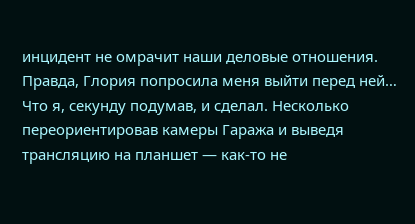инцидент не омрачит наши деловые отношения.
Правда, Глория попросила меня выйти перед ней… Что я, секунду подумав, и сделал. Несколько переориентировав камеры Гаража и выведя трансляцию на планшет — как-то не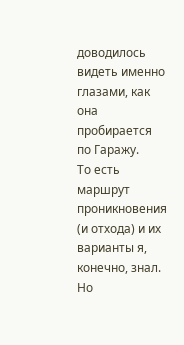доводилось видеть именно глазами, как она пробирается по Гаражу.
То есть маршрут проникновения (и отхода) и их варианты я, конечно, знал. Но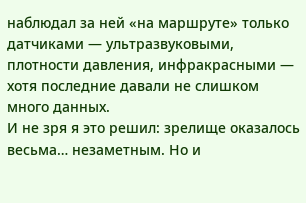наблюдал за ней «на маршруте» только датчиками — ультразвуковыми, плотности давления, инфракрасными — хотя последние давали не слишком много данных.
И не зря я это решил: зрелище оказалось весьма… незаметным. Но и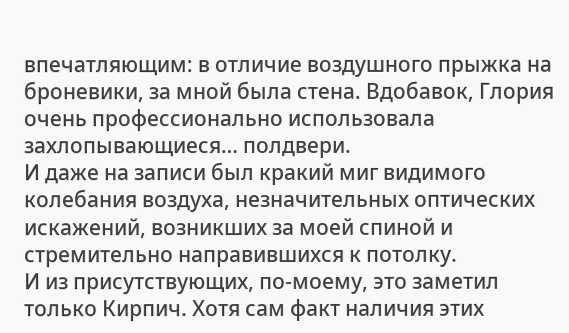впечатляющим: в отличие воздушного прыжка на броневики, за мной была стена. Вдобавок, Глория очень профессионально использовала захлопывающиеся… полдвери.
И даже на записи был кракий миг видимого колебания воздуха, незначительных оптических искажений, возникших за моей спиной и стремительно направившихся к потолку.
И из присутствующих, по-моему, это заметил только Кирпич. Хотя сам факт наличия этих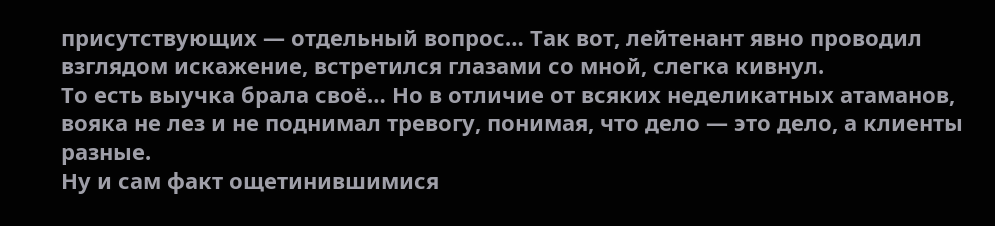присутствующих — отдельный вопрос… Так вот, лейтенант явно проводил взглядом искажение, встретился глазами со мной, слегка кивнул.
То есть выучка брала своё… Но в отличие от всяких неделикатных атаманов, вояка не лез и не поднимал тревогу, понимая, что дело — это дело, а клиенты разные.
Ну и сам факт ощетинившимися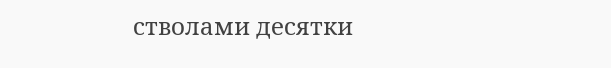стволами десятки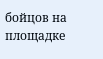бойцов на площадке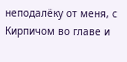неподалёку от меня, с Кирпичом во главе и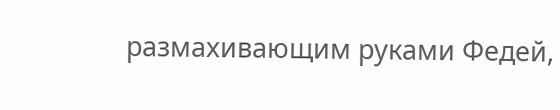размахивающим руками Федей,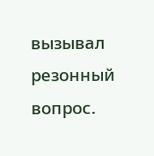вызывал резонный вопрос.